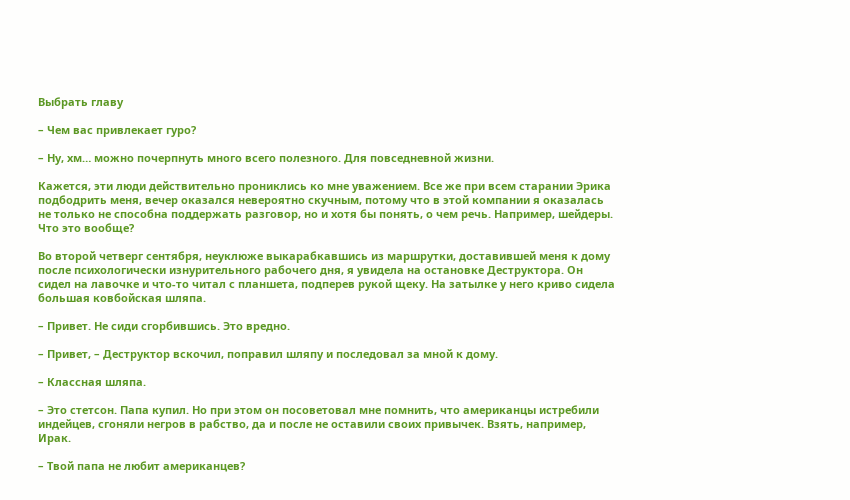Выбрать главу

– Чем вас привлекает гуро?

– Ну, хм… можно почерпнуть много всего полезного. Для повседневной жизни.

Кажется, эти люди действительно прониклись ко мне уважением. Все же при всем старании Эрика подбодрить меня, вечер оказался невероятно скучным, потому что в этой компании я оказалась не только не способна поддержать разговор, но и хотя бы понять, о чем речь. Например, шейдеры. Что это вообще?

Во второй четверг сентября, неуклюже выкарабкавшись из маршрутки, доставившей меня к дому после психологически изнурительного рабочего дня, я увидела на остановке Деструктора. Он сидел на лавочке и что-то читал с планшета, подперев рукой щеку. На затылке у него криво сидела большая ковбойская шляпа.

– Привет. Не сиди сгорбившись. Это вредно.

– Привет, – Деструктор вскочил, поправил шляпу и последовал за мной к дому.

– Классная шляпа.

– Это стетсон. Папа купил. Но при этом он посоветовал мне помнить, что американцы истребили индейцев, сгоняли негров в рабство, да и после не оставили своих привычек. Взять, например, Ирак.

– Твой папа не любит американцев?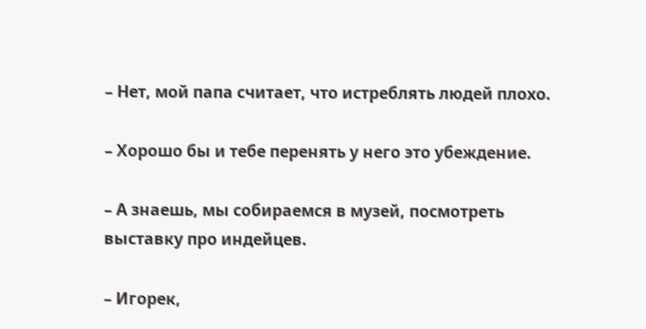– Нет, мой папа считает, что истреблять людей плохо.

– Хорошо бы и тебе перенять у него это убеждение.

– А знаешь, мы собираемся в музей, посмотреть выставку про индейцев.

– Игорек,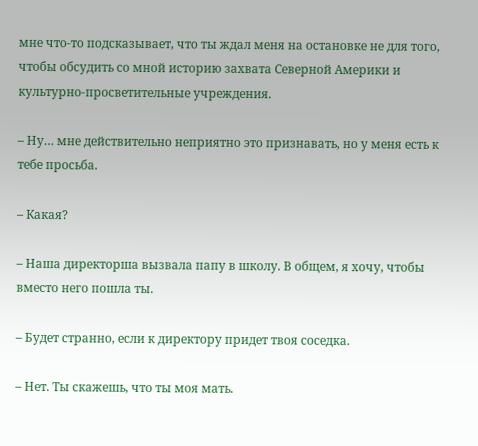мне что-то подсказывает, что ты ждал меня на остановке не для того, чтобы обсудить со мной историю захвата Северной Америки и культурно-просветительные учреждения.

– Ну… мне действительно неприятно это признавать, но у меня есть к тебе просьба.

– Какая?

– Наша директорша вызвала папу в школу. В общем, я хочу, чтобы вместо него пошла ты.

– Будет странно, если к директору придет твоя соседка.

– Нет. Ты скажешь, что ты моя мать.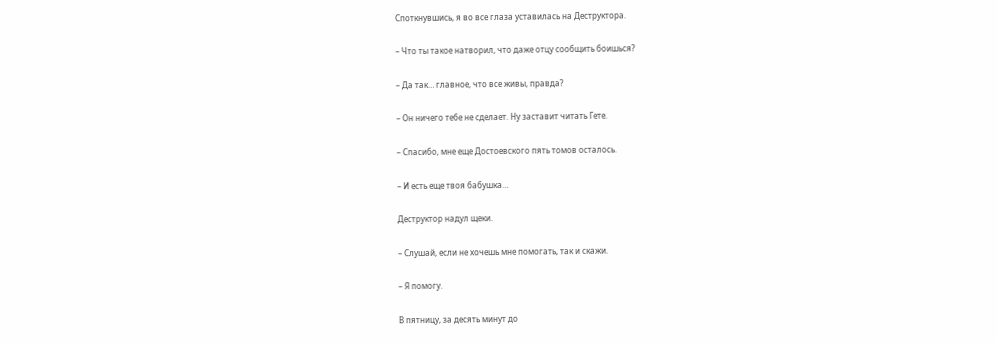Споткнувшись, я во все глаза уставилась на Деструктора.

– Что ты такое натворил, что даже отцу сообщить боишься?

– Да так… главное, что все живы, правда?

– Он ничего тебе не сделает. Ну заставит читать Гете.

– Спасибо, мне еще Достоевского пять томов осталось.

– И есть еще твоя бабушка…

Деструктор надул щеки.

– Слушай, если не хочешь мне помогать, так и скажи.

– Я помогу.

В пятницу, за десять минут до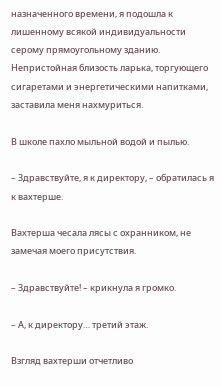назначенного времени, я подошла к лишенному всякой индивидуальности серому прямоугольному зданию. Непристойная близость ларька, торгующего сигаретами и энергетическими напитками, заставила меня нахмуриться.

В школе пахло мыльной водой и пылью.

– Здравствуйте, я к директору, – обратилась я к вахтерше.

Вахтерша чесала лясы с охранником, не замечая моего присутствия.

– Здравствуйте! – крикнула я громко.

– А, к директору… третий этаж.

Взгляд вахтерши отчетливо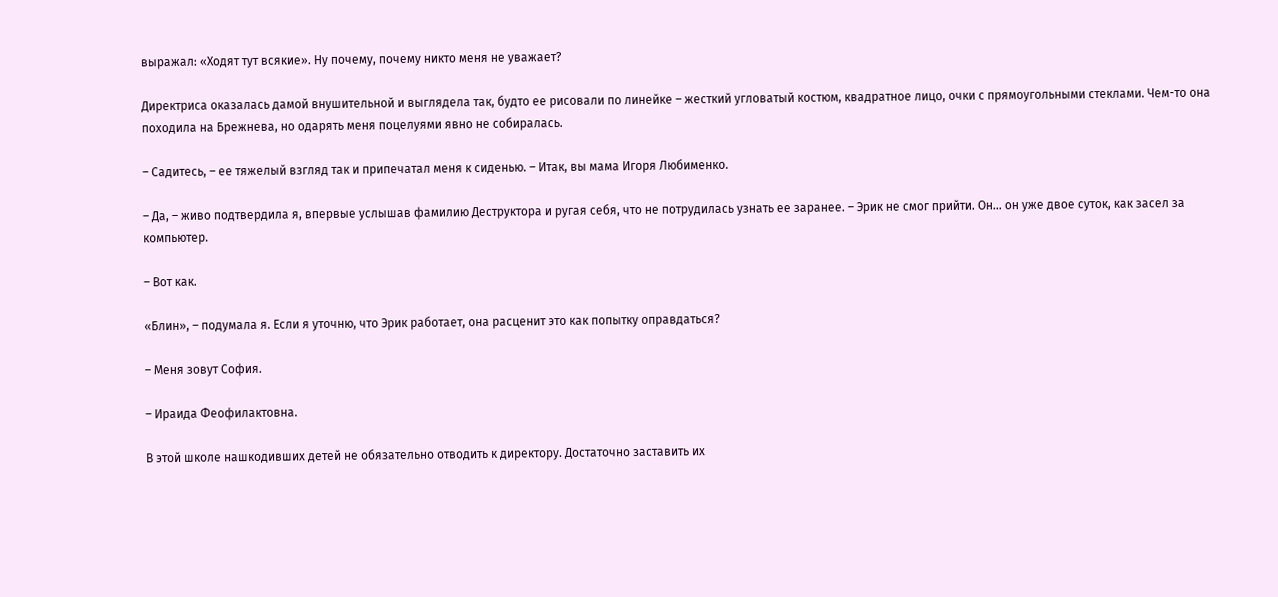выражал: «Ходят тут всякие». Ну почему, почему никто меня не уважает?

Директриса оказалась дамой внушительной и выглядела так, будто ее рисовали по линейке – жесткий угловатый костюм, квадратное лицо, очки с прямоугольными стеклами. Чем-то она походила на Брежнева, но одарять меня поцелуями явно не собиралась.

– Садитесь, – ее тяжелый взгляд так и припечатал меня к сиденью. – Итак, вы мама Игоря Любименко.

– Да, – живо подтвердила я, впервые услышав фамилию Деструктора и ругая себя, что не потрудилась узнать ее заранее. – Эрик не смог прийти. Он… он уже двое суток, как засел за компьютер.

– Вот как.

«Блин», – подумала я. Если я уточню, что Эрик работает, она расценит это как попытку оправдаться?

– Меня зовут София.

– Ираида Феофилактовна.

В этой школе нашкодивших детей не обязательно отводить к директору. Достаточно заставить их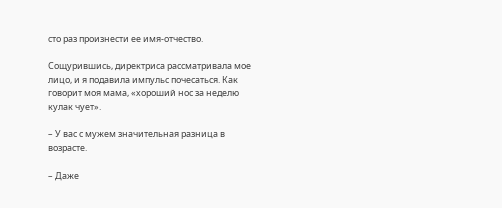сто раз произнести ее имя-отчество.

Сощурившись, директриса рассматривала мое лицо, и я подавила импульс почесаться. Как говорит моя мама, «хороший нос за неделю кулак чует».

– У вас с мужем значительная разница в возрасте.

– Даже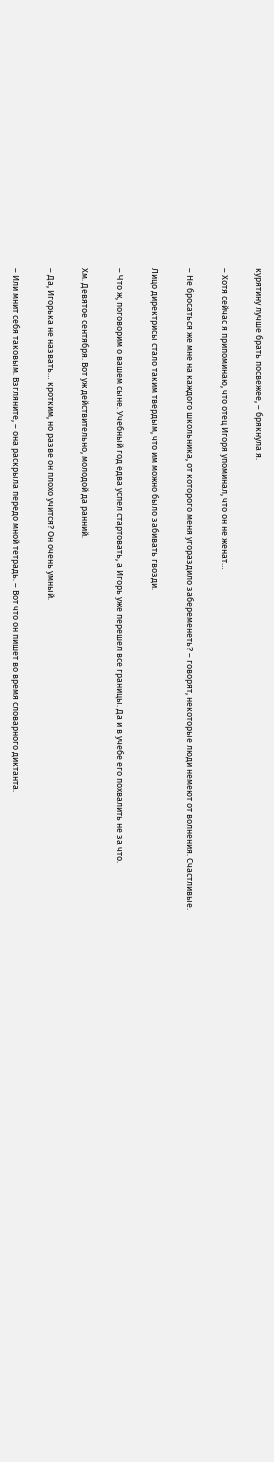курятину лучше брать посвежее, – брякнула я.

– Хотя сейчас я припоминаю, что отец Игоря упоминал, что он не женат…

– Не бросаться же мне на каждого школьника, от которого меня угораздило забеременеть? – говорят, некоторые люди немеют от волнения. Счастливые.

Лицо директрисы стало таким твердым, что им можно было забивать гвозди.

– Что ж, поговорим о вашем сыне. Учебный год едва успел стартовать, а Игорь уже перешел все границы. Да и в учебе его похвалить не за что.

Хм. Девятое сентября. Вот уж действительно, молодой да ранний.

– Да, Игорька не назвать… кротким, но разве он плохо учится? Он очень умный.

– Или мнит себя таковым. Взгляните, – она раскрыла передо мной тетрадь. – Вот что он пишет во время словарного диктанта.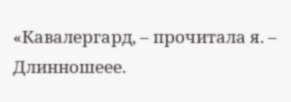«Кавалергард, – прочитала я. – Длинношеее.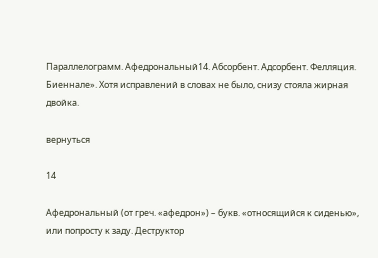Параллелограмм. Афедрональный14. Абсорбент. Адсорбент. Фелляция. Биеннале». Хотя исправлений в словах не было, снизу стояла жирная двойка.

вернуться

14

Афедрональный (от греч. «афедрон») – букв. «относящийся к сиденью», или попросту к заду. Деструктор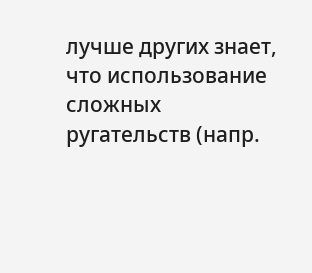лучше других знает, что использование сложных ругательств (напр.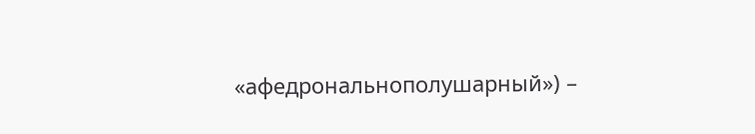«афедрональнополушарный») –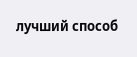лучший способ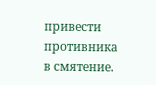привести противника в смятение.